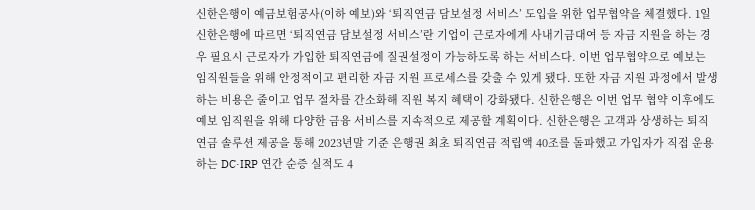신한은행이 예금보험공사(이하 예보)와 ‘퇴직연금 담보설정 서비스’ 도입을 위한 업무협약을 체결했다. 1일 신한은행에 따르면 ‘퇴직연금 담보설정 서비스’란 기업이 근로자에게 사내기금대여 등 자금 지원을 하는 경우 필요시 근로자가 가입한 퇴직연금에 질권설정이 가능하도록 하는 서비스다. 이번 업무협약으로 예보는 임직원들을 위해 안정적이고 편리한 자금 지원 프로세스를 갖출 수 있게 됐다. 또한 자금 지원 과정에서 발생하는 비용은 줄이고 업무 절차를 간소화해 직원 복지 혜택이 강화됐다. 신한은행은 이번 업무 협약 이후에도 예보 임직원을 위해 다양한 금융 서비스를 지속적으로 제공할 계획이다. 신한은행은 고객과 상생하는 퇴직연금 솔루션 제공을 통해 2023년말 기준 은행권 최초 퇴직연금 적립액 40조를 돌파했고 가입자가 직접 운용하는 DC·IRP 연간 순증 실적도 4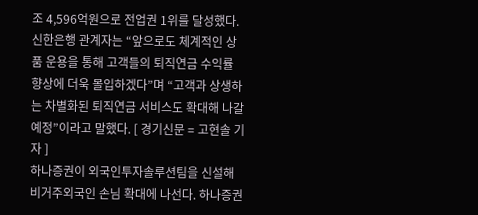조 4,596억원으로 전업권 1위를 달성했다. 신한은행 관계자는 “앞으로도 체계적인 상품 운용을 통해 고객들의 퇴직연금 수익률 향상에 더욱 몰입하겠다”며 “고객과 상생하는 차별화된 퇴직연금 서비스도 확대해 나갈 예정”이라고 말했다. [ 경기신문 = 고현솔 기자 ]
하나증권이 외국인투자솔루션팀을 신설해 비거주외국인 손님 확대에 나선다. 하나증권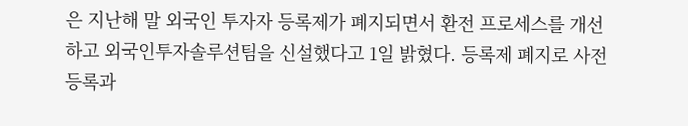은 지난해 말 외국인 투자자 등록제가 폐지되면서 환전 프로세스를 개선하고 외국인투자솔루션팀을 신설했다고 1일 밝혔다. 등록제 폐지로 사전 등록과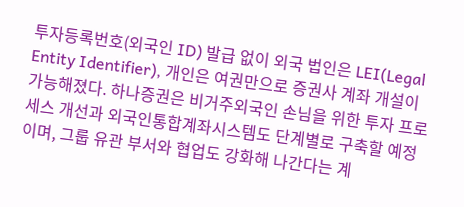투자등록번호(외국인 ID) 발급 없이 외국 법인은 LEI(Legal Entity Identifier), 개인은 여권만으로 증권사 계좌 개설이 가능해졌다. 하나증권은 비거주외국인 손님을 위한 투자 프로세스 개선과 외국인통합계좌시스템도 단계별로 구축할 예정이며, 그룹 유관 부서와 협업도 강화해 나간다는 계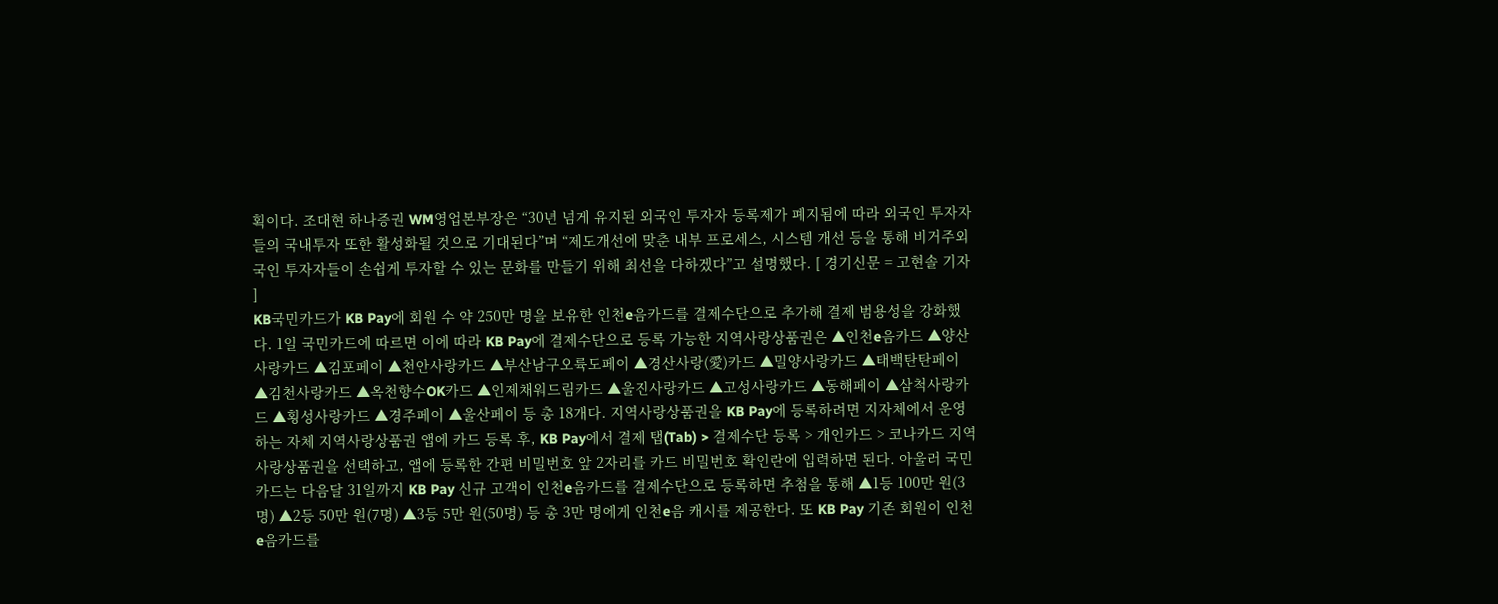획이다. 조대현 하나증권 WM영업본부장은 “30년 넘게 유지된 외국인 투자자 등록제가 폐지됨에 따라 외국인 투자자들의 국내투자 또한 활성화될 것으로 기대된다”며 “제도개선에 맞춘 내부 프로세스, 시스템 개선 등을 통해 비거주외국인 투자자들이 손쉽게 투자할 수 있는 문화를 만들기 위해 최선을 다하겠다”고 설명했다. [ 경기신문 = 고현솔 기자 ]
KB국민카드가 KB Pay에 회원 수 약 250만 명을 보유한 인천e음카드를 결제수단으로 추가해 결제 범용성을 강화했다. 1일 국민카드에 따르면 이에 따라 KB Pay에 결제수단으로 등록 가능한 지역사랑상품권은 ▲인천e음카드 ▲양산사랑카드 ▲김포페이 ▲천안사랑카드 ▲부산남구오륙도페이 ▲경산사랑(愛)카드 ▲밀양사랑카드 ▲태백탄탄페이 ▲김천사랑카드 ▲옥천향수OK카드 ▲인제채워드림카드 ▲울진사랑카드 ▲고성사랑카드 ▲동해페이 ▲삼척사랑카드 ▲횡성사랑카드 ▲경주페이 ▲울산페이 등 총 18개다. 지역사랑상품권을 KB Pay에 등록하려면 지자체에서 운영하는 자체 지역사랑상품권 앱에 카드 등록 후, KB Pay에서 결제 탭(Tab) > 결제수단 등록 > 개인카드 > 코나카드 지역사랑상품권을 선택하고, 앱에 등록한 간편 비밀번호 앞 2자리를 카드 비밀번호 확인란에 입력하면 된다. 아울러 국민카드는 다음달 31일까지 KB Pay 신규 고객이 인천e음카드를 결제수단으로 등록하면 추첨을 통해 ▲1등 100만 원(3명) ▲2등 50만 원(7명) ▲3등 5만 원(50명) 등 총 3만 명에게 인천e음 캐시를 제공한다. 또 KB Pay 기존 회원이 인천e음카드를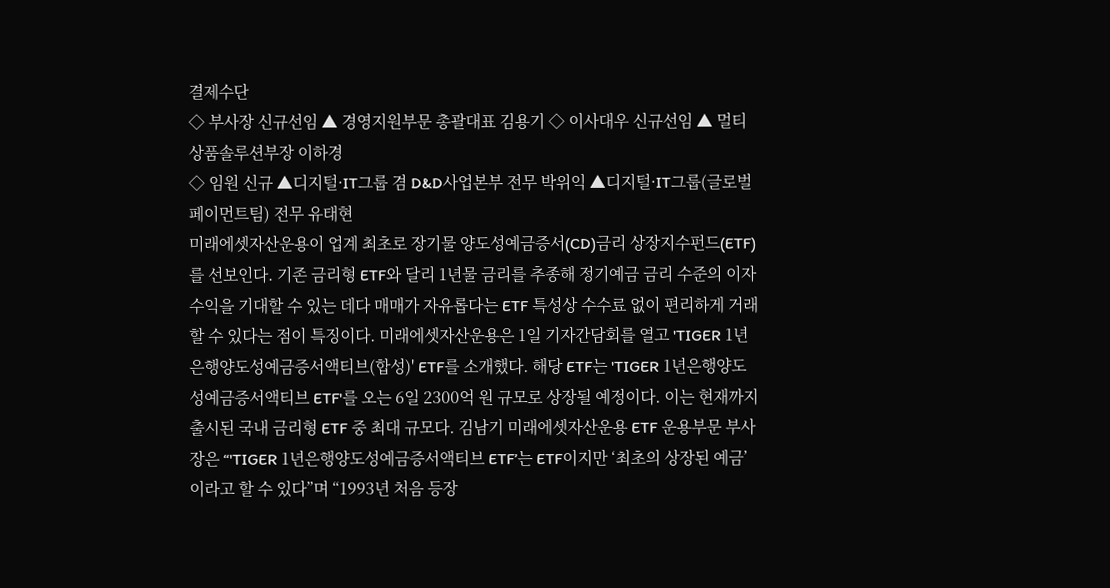결제수단
◇ 부사장 신규선임 ▲ 경영지원부문 총괄대표 김용기 ◇ 이사대우 신규선임 ▲ 멀티상품솔루션부장 이하경
◇ 임원 신규 ▲디지털·IT그룹 겸 D&D사업본부 전무 박위익 ▲디지털·IT그룹(글로벌페이먼트팀) 전무 유태현
미래에셋자산운용이 업계 최초로 장기물 양도성예금증서(CD)금리 상장지수펀드(ETF)를 선보인다. 기존 금리형 ETF와 달리 1년물 금리를 추종해 정기예금 금리 수준의 이자수익을 기대할 수 있는 데다 매매가 자유롭다는 ETF 특성상 수수료 없이 편리하게 거래할 수 있다는 점이 특징이다. 미래에셋자산운용은 1일 기자간담회를 열고 'TIGER 1년은행양도성예금증서액티브(합성)' ETF를 소개했다. 해당 ETF는 'TIGER 1년은행양도성예금증서액티브 ETF'를 오는 6일 2300억 원 규모로 상장될 예정이다. 이는 현재까지 출시된 국내 금리형 ETF 중 최대 규모다. 김남기 미래에셋자산운용 ETF 운용부문 부사장은 “'TIGER 1년은행양도성예금증서액티브 ETF’는 ETF이지만 ‘최초의 상장된 예금’이라고 할 수 있다”며 “1993년 처음 등장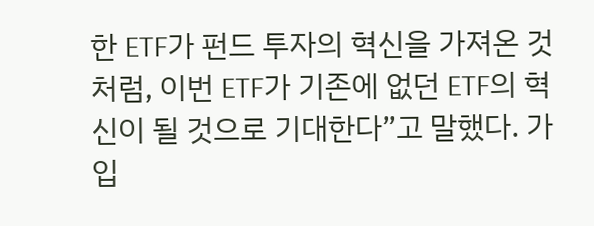한 ETF가 펀드 투자의 혁신을 가져온 것처럼, 이번 ETF가 기존에 없던 ETF의 혁신이 될 것으로 기대한다”고 말했다. 가입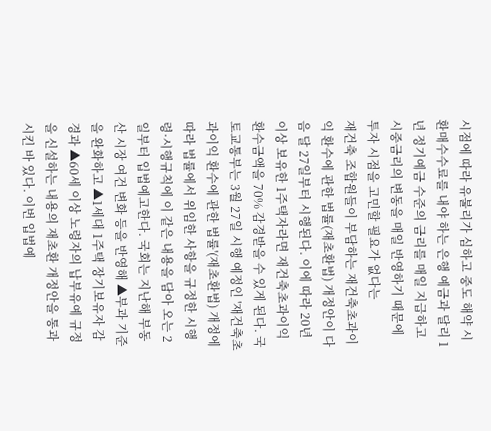시점에 따라 유불리가 심하고 중도 해약 시 환매수수료를 내야 하는 은행 예금과 달리 1년 정기예금 수준의 금리를 매일 지급하고 시중금리의 변동을 매일 반영하기 때문에 투자 시점을 고민할 필요가 없다는
재건축 조합원들이 부담하는 재건축초과이익 환수에 관한 법률(재초환법) 개정안이 다음 달 27일부터 시행된다. 이에 따라 20년 이상 보유한 1주택자라면 재건축초과이익 환수금액을 70% 감경받을 수 있게 된다. 국토교통부는 3월 27일 시행 예정인 '재건축초과이익 환수에 관한 법률'(재초환법) 개정에 따라 법률에서 위임한 사항을 규정한 시행령·시행규칙에 이 같은 내용을 담아 오는 2일부터 입법예고한다. 국회는 지난해 부동산 시장 여건 변화 등을 반영해 ▲부과 기준을 완화하고 ▲1세대 1주택 장기보유자 감경과 ▲60세 이상 노령자의 납부유예 규정을 신설하는 내용의 재초환 개정안을 통과시킨 바 있다. 이번 입법예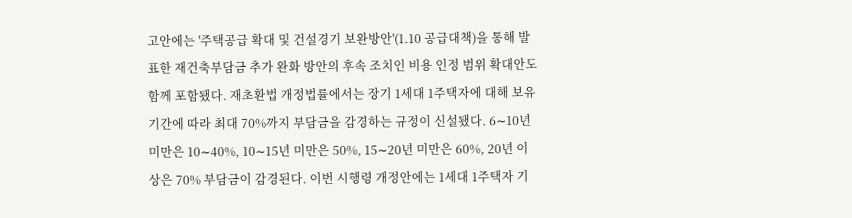고안에는 '주택공급 확대 및 건설경기 보완방안'(1.10 공급대책)을 통해 발표한 재건축부담금 추가 완화 방안의 후속 조치인 비용 인정 범위 확대안도 함께 포함됐다. 재초환법 개정법률에서는 장기 1세대 1주택자에 대해 보유기간에 따라 최대 70%까지 부담금을 감경하는 규정이 신설됐다. 6∼10년 미만은 10∼40%, 10∼15년 미만은 50%, 15∼20년 미만은 60%, 20년 이상은 70% 부담금이 감경된다. 이번 시행령 개정안에는 1세대 1주택자 기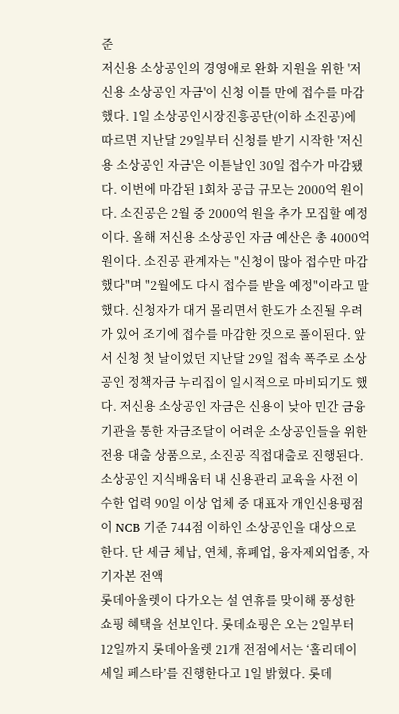준
저신용 소상공인의 경영애로 완화 지원을 위한 '저신용 소상공인 자금'이 신청 이틀 만에 접수를 마감했다. 1일 소상공인시장진흥공단(이하 소진공)에 따르면 지난달 29일부터 신청를 받기 시작한 '저신용 소상공인 자금'은 이튿날인 30일 접수가 마감됐다. 이번에 마감된 1회차 공급 규모는 2000억 원이다. 소진공은 2월 중 2000억 원을 추가 모집할 예정이다. 올해 저신용 소상공인 자금 예산은 총 4000억 원이다. 소진공 관계자는 "신청이 많아 접수만 마감했다"며 "2월에도 다시 접수를 받을 예정"이라고 말했다. 신청자가 대거 몰리면서 한도가 소진될 우려가 있어 조기에 접수를 마감한 것으로 풀이된다. 앞서 신청 첫 날이었던 지난달 29일 접속 폭주로 소상공인 정책자금 누리집이 일시적으로 마비되기도 했다. 저신용 소상공인 자금은 신용이 낮아 민간 금융기관을 통한 자금조달이 어려운 소상공인들을 위한 전용 대출 상품으로, 소진공 직접대출로 진행된다. 소상공인 지식배움터 내 신용관리 교육을 사전 이수한 업력 90일 이상 업체 중 대표자 개인신용평점이 NCB 기준 744점 이하인 소상공인을 대상으로 한다. 단 세금 체납, 연체, 휴폐업, 융자제외업종, 자기자본 전액
롯데아울렛이 다가오는 설 연휴를 맞이해 풍성한 쇼핑 혜택을 선보인다. 롯데쇼핑은 오는 2일부터 12일까지 롯데아울렛 21개 전점에서는 ‘홀리데이 세일 페스타’를 진행한다고 1일 밝혔다. 롯데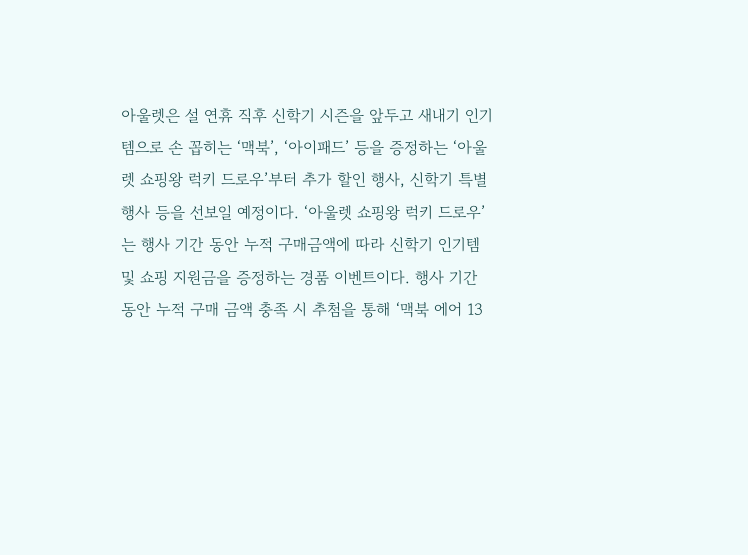아울렛은 설 연휴 직후 신학기 시즌을 앞두고 새내기 인기템으로 손 꼽히는 ‘맥북’, ‘아이패드’ 등을 증정하는 ‘아울렛 쇼핑왕 럭키 드로우’부터 추가 할인 행사, 신학기 특별 행사 등을 선보일 예정이다. ‘아울렛 쇼핑왕 럭키 드로우’는 행사 기간 동안 누적 구매금액에 따라 신학기 인기템 및 쇼핑 지원금을 증정하는 경품 이벤트이다. 행사 기간 동안 누적 구매 금액 충족 시 추첨을 통해 ‘맥북 에어 13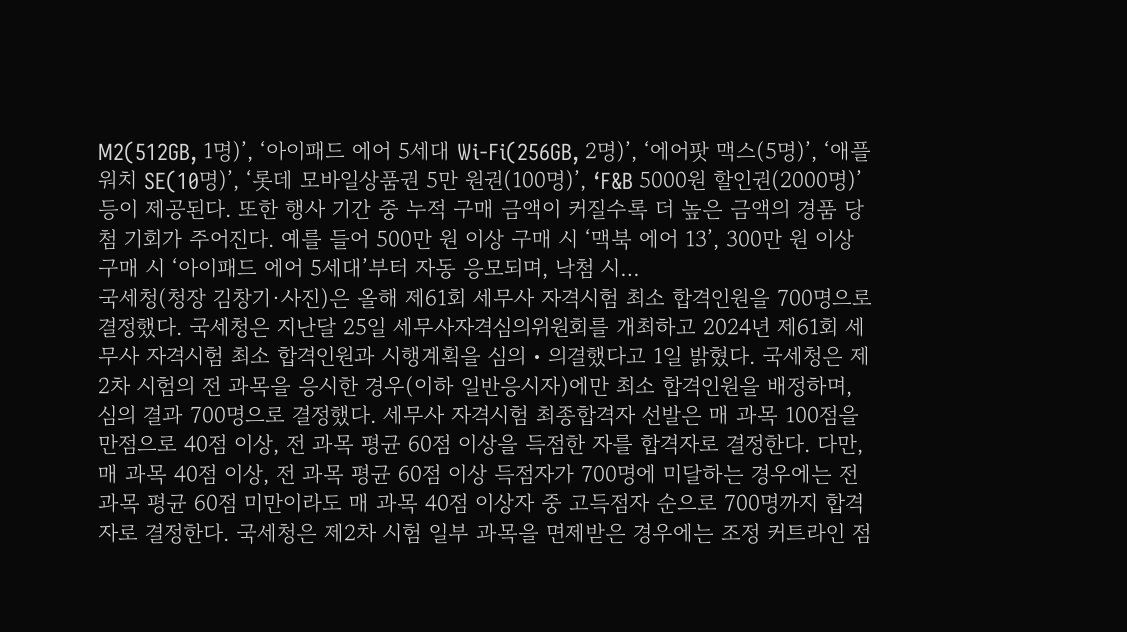M2(512GB, 1명)’, ‘아이패드 에어 5세대 Wi-Fi(256GB, 2명)’, ‘에어팟 맥스(5명)’, ‘애플워치 SE(10명)’, ‘롯데 모바일상품권 5만 원권(100명)’, ‘F&B 5000원 할인권(2000명)’ 등이 제공된다. 또한 행사 기간 중 누적 구매 금액이 커질수록 더 높은 금액의 경품 당첨 기회가 주어진다. 예를 들어 500만 원 이상 구매 시 ‘맥북 에어 13’, 300만 원 이상 구매 시 ‘아이패드 에어 5세대’부터 자동 응모되며, 낙첨 시…
국세청(청장 김창기·사진)은 올해 제61회 세무사 자격시험 최소 합격인원을 700명으로 결정했다. 국세청은 지난달 25일 세무사자격심의위원회를 개최하고 2024년 제61회 세무사 자격시험 최소 합격인원과 시행계획을 심의・의결했다고 1일 밝혔다. 국세청은 제2차 시험의 전 과목을 응시한 경우(이하 일반응시자)에만 최소 합격인원을 배정하며, 심의 결과 700명으로 결정했다. 세무사 자격시험 최종합격자 선발은 매 과목 100점을 만점으로 40점 이상, 전 과목 평균 60점 이상을 득점한 자를 합격자로 결정한다. 다만, 매 과목 40점 이상, 전 과목 평균 60점 이상 득점자가 700명에 미달하는 경우에는 전 과목 평균 60점 미만이라도 매 과목 40점 이상자 중 고득점자 순으로 700명까지 합격자로 결정한다. 국세청은 제2차 시험 일부 과목을 면제받은 경우에는 조정 커트라인 점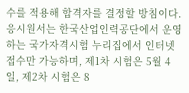수를 적용해 합격자를 결정할 방침이다. 응시원서는 한국산업인력공단에서 운영하는 국가자격시험 누리집에서 인터넷 접수만 가능하며, 제1차 시험은 5월 4일, 제2차 시험은 8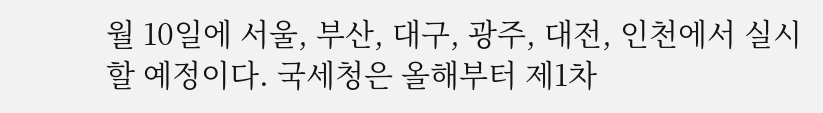월 10일에 서울, 부산, 대구, 광주, 대전, 인천에서 실시할 예정이다. 국세청은 올해부터 제1차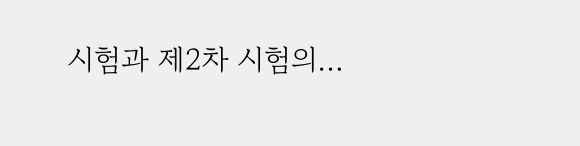시험과 제2차 시험의…